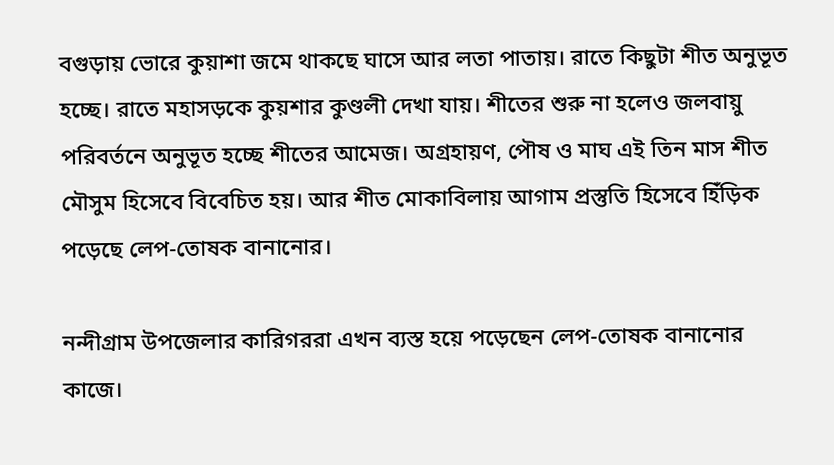বগুড়ায় ভোরে কুয়াশা জমে থাকছে ঘাসে আর লতা পাতায়। রাতে কিছুটা শীত অনুভূত হচ্ছে। রাতে মহাসড়কে কুয়শার কুণ্ডলী দেখা যায়। শীতের শুরু না হলেও জলবায়ু পরিবর্তনে অনুভূত হচ্ছে শীতের আমেজ। অগ্রহায়ণ, পৌষ ও মাঘ এই তিন মাস শীত মৌসুম হিসেবে বিবেচিত হয়। আর শীত মোকাবিলায় আগাম প্রস্তুতি হিসেবে হিঁড়িক পড়েছে লেপ-তোষক বানানোর।

নন্দীগ্রাম উপজেলার কারিগররা এখন ব্যস্ত হয়ে পড়েছেন লেপ-তোষক বানানোর কাজে।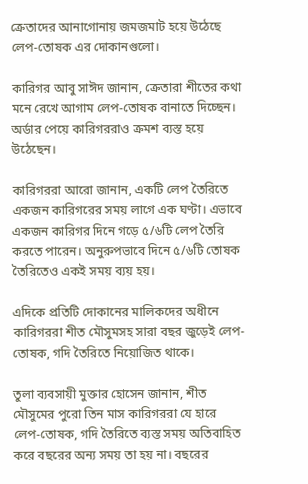ক্রেতাদের আনাগোনায় জমজমাট হয়ে উঠেছে লেপ-তোষক এর দোকানগুলো।

কারিগর আবু সাঈদ জানান, ক্রেতারা শীতের কথা মনে রেখে আগাম লেপ-তোষক বানাতে দিচ্ছেন। অর্ডার পেয়ে কারিগররাও ক্রমশ ব্যস্ত হয়ে উঠেছেন।

কারিগররা আরো জানান, একটি লেপ তৈরিতে একজন কারিগরের সময় লাগে এক ঘণ্টা। এভাবে একজন কারিগর দিনে গড়ে ৫/৬টি লেপ তৈরি করতে পারেন। অনুরুপভাবে দিনে ৫/৬টি তোষক তৈরিতেও একই সময় ব্যয় হয়।

এদিকে প্রতিটি দোকানের মালিকদের অধীনে কারিগররা শীত মৌসুমসহ সারা বছর জুড়েই লেপ-তোষক, গদি তৈরিতে নিয়োজিত থাকে।

তুলা ব্যবসায়ী মুক্তার হোসেন জানান, শীত মৌসুমের পুরো তিন মাস কারিগররা যে হারে লেপ-তোষক, গদি তৈরিতে ব্যস্ত সময় অতিবাহিত করে বছরের অন্য সময় তা হয় না। বছরের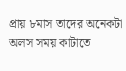প্রায় ৮মাস তাদের অনেকটা অলস সময় কাটাতে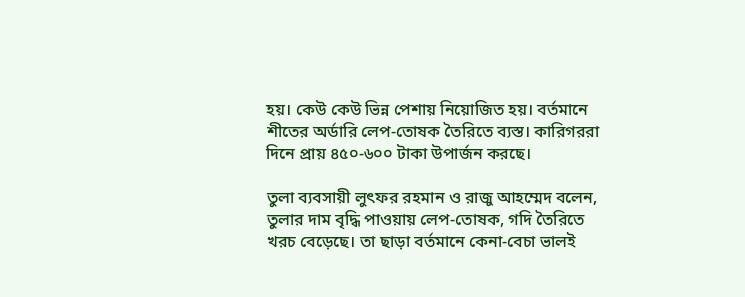হয়। কেউ কেউ ভিন্ন পেশায় নিয়োজিত হয়। বর্তমানে শীতের অর্ডারি লেপ-তোষক তৈরিতে ব্যস্ত। কারিগররা দিনে প্রায় ৪৫০-৬০০ টাকা উপার্জন করছে।

তুলা ব্যবসায়ী লুৎফর রহমান ও রাজু আহম্মেদ বলেন, তুলার দাম বৃদ্ধি পাওয়ায় লেপ-তোষক, গদি তৈরিতে খরচ বেড়েছে। তা ছাড়া বর্তমানে কেনা-বেচা ভালই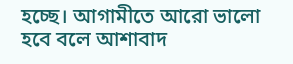হচ্ছে। আগামীতে আরো ভালো হবে বলে আশাবাদ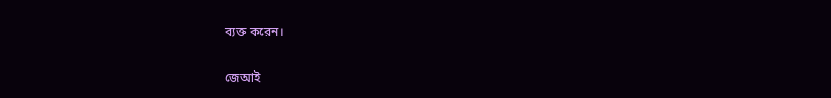ব্যক্ত করেন।

জেআই